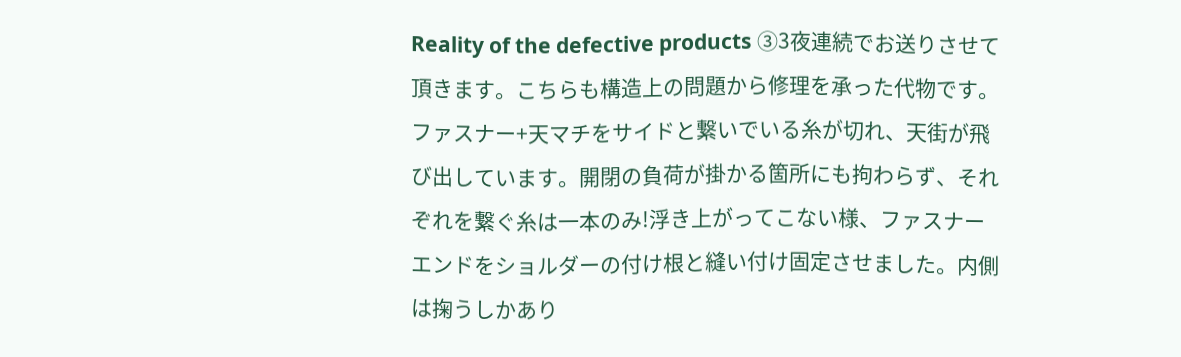Reality of the defective products ③3夜連続でお送りさせて頂きます。こちらも構造上の問題から修理を承った代物です。ファスナー+天マチをサイドと繋いでいる糸が切れ、天街が飛び出しています。開閉の負荷が掛かる箇所にも拘わらず、それぞれを繋ぐ糸は一本のみ!浮き上がってこない様、ファスナーエンドをショルダーの付け根と縫い付け固定させました。内側は掬うしかあり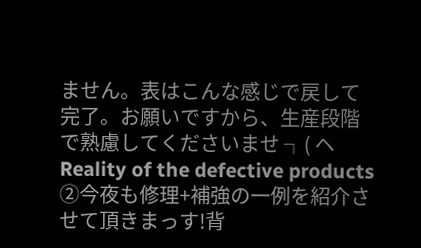ません。表はこんな感じで戻して完了。お願いですから、生産段階で熟慮してくださいませ ┐( ヘ
Reality of the defective products ②今夜も修理+補強の一例を紹介させて頂きまっす!背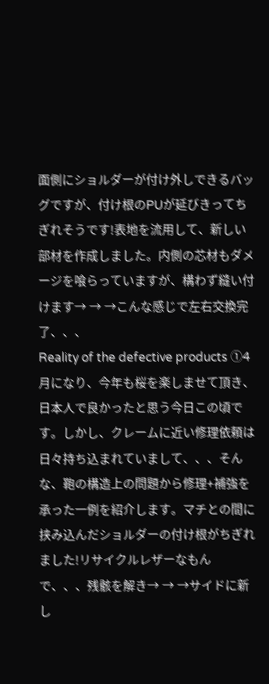面側にショルダーが付け外しできるバッグですが、付け根のPUが延びきってちぎれそうです!表地を流用して、新しい部材を作成しました。内側の芯材もダメージを喰らっていますが、構わず縫い付けます→ → →こんな感じで左右交換完了、、、
Reality of the defective products ①4月になり、今年も桜を楽しませて頂き、日本人で良かったと思う今日この頃です。しかし、クレームに近い修理依頼は日々持ち込まれていまして、、、そんな、鞄の構造上の問題から修理+補強を承った一例を紹介します。マチとの間に挟み込んだショルダーの付け根がちぎれました!リサイクルレザーなもんで、、、残骸を解き→ → →サイドに新し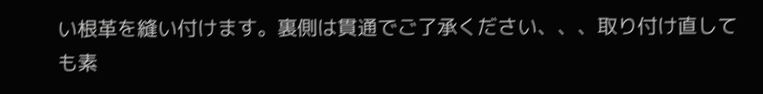い根革を縫い付けます。裏側は貫通でご了承ください、、、取り付け直しても素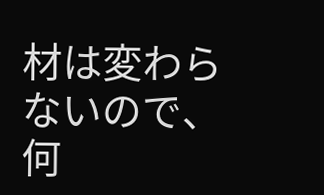材は変わらないので、何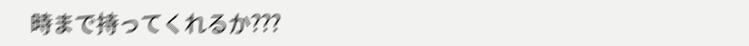時まで持ってくれるか???